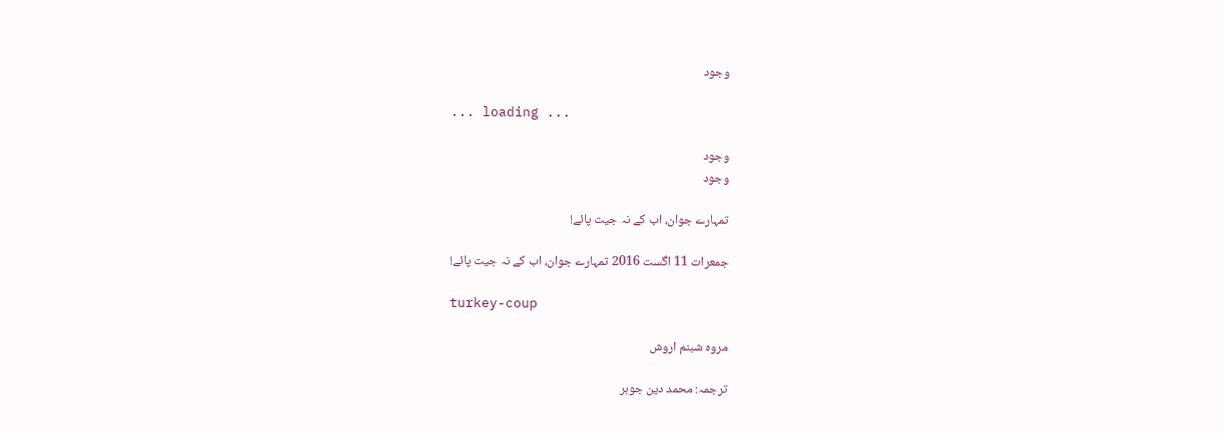وجود

... loading ...

وجود
وجود

تمہارے جوان، اب کے نہ جیت پائے!

جمعرات 11 اگست 2016 تمہارے جوان، اب کے نہ جیت پائے!

turkey-coup

مروہ شبنم اروش

ترجمہ: محمد دین جوہر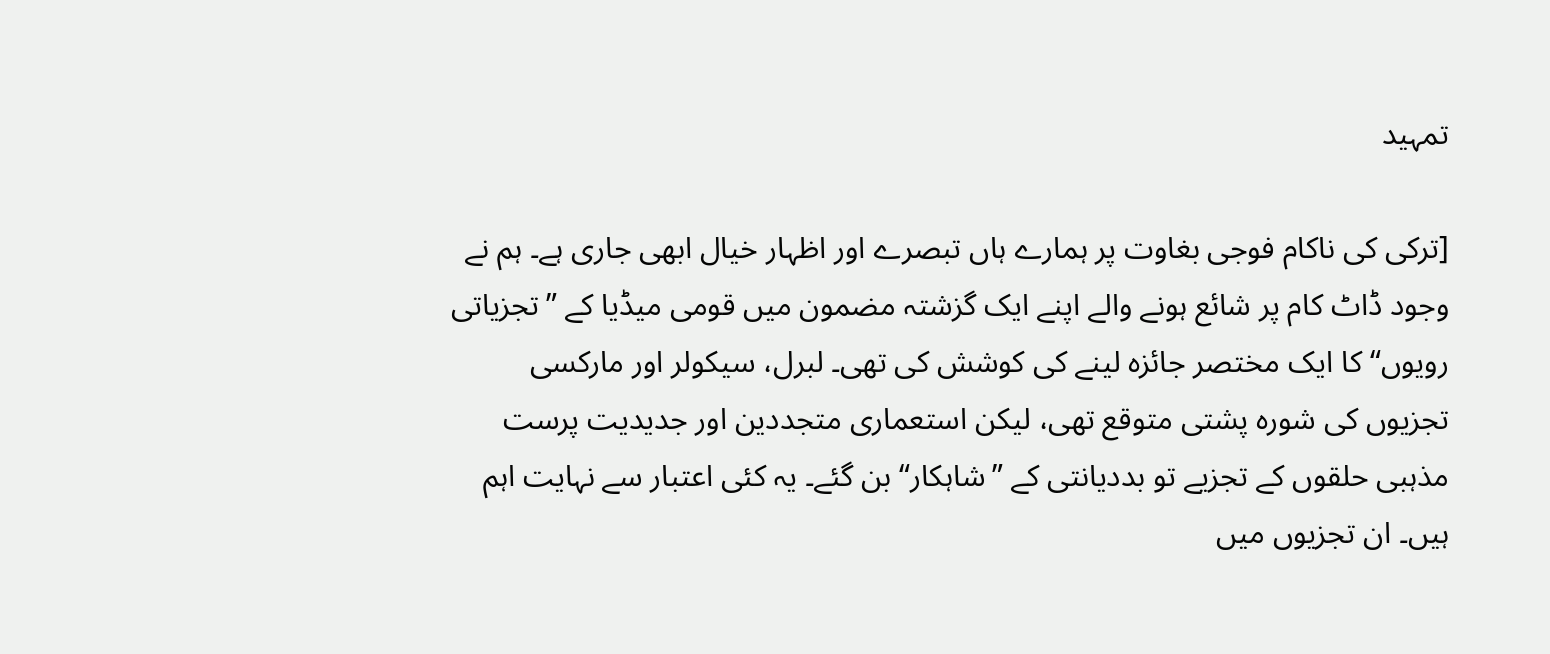تمہید

[ترکی کی ناکام فوجی بغاوت پر ہمارے ہاں تبصرے اور اظہار خیال ابھی جاری ہے۔ ہم نے وجود ڈاٹ کام پر شائع ہونے والے اپنے ایک گزشتہ مضمون میں قومی میڈیا کے ”تجزیاتی رویوں“ کا ایک مختصر جائزہ لینے کی کوشش کی تھی۔ لبرل، سیکولر اور مارکسی تجزیوں کی شورہ پشتی متوقع تھی، لیکن استعماری متجددین اور جدیدیت پرست مذہبی حلقوں کے تجزیے تو بددیانتی کے ”شاہکار“ بن گئے۔ یہ کئی اعتبار سے نہایت اہم ہیں۔ ان تجزیوں میں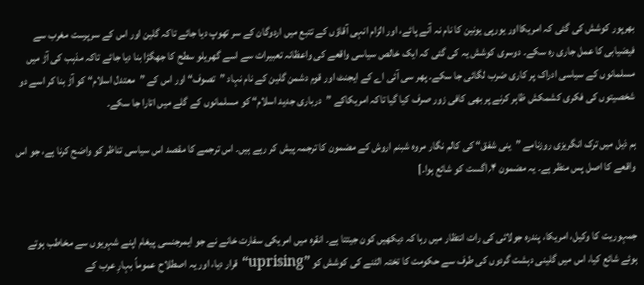بھرپور کوشش کی گئی کہ امریکااور یورپی یونین کا نام نہ آنے پائے، اور الزام انہی آقاؤں کے تتبع میں اردوگان کے سر تھوپ دیا جائے تاکہ گلین اور اس کے سرپرست مغرب سے فیضیابی کا عمل جاری رہ سکے۔ دوسری کوشش یہ کی گئی کہ ایک خالص سیاسی واقعے کی واعظانہ تعبیرات سے اسے گھریلو سطح کا جھگڑا بنا دیا جائے تاکہ مذہب کی آڑ میں مسلمانوں کے سیاسی ادراک پر کاری ضرب لگائی جا سکے۔ پھر سی آئی اے کے ایجنٹ اور قوم دشمن گلین کے نام نہاد ”تصوف“ اور اس کے ”معتدل اسلام“ کو آڑ بنا کر اسے دو شخصیتوں کی فکری کشمکش ظاہر کرنے پر بھی کافی زور صرف کیا گیا تاکہ امریکاکے ”درباری جدید اسلام“ کو مسلمانوں کے گلے میں اتارا جا سکے۔

ہم ذیل میں ترک انگریزی روزنامے ”ینی شفق“ کی کالم نگار مروہ شبنم اروش کے مضمون کا ترجمہ پیش کر رہے ہیں۔ اس ترجمے کا مقصد اس سیاسی تناظر کو واضح کرنا ہے، جو اس واقعے کا اصل پس منظر ہے۔ یہ مضمون ۴؍اگست کو شائع ہوا۔]


جمہوریت کا وکیل، امریکا، پندرہ جولائی کی رات انتظار میں رہا کہ دیکھیں کون جیتتا ہے۔ انقرہ میں امریکی سفارت خانے نے جو ایمرجنسی پیغام اپنے شہریوں سے مخاطب ہوتے ہوئے شائع کیا، اس میں گلینی دہشت گردوں کی طرف سے حکومت کا تختہ الٹنے کی کوشش کو ”uprising“ قرار دیا، اور یہ اصطلاح عموماً بہارِ عرب کے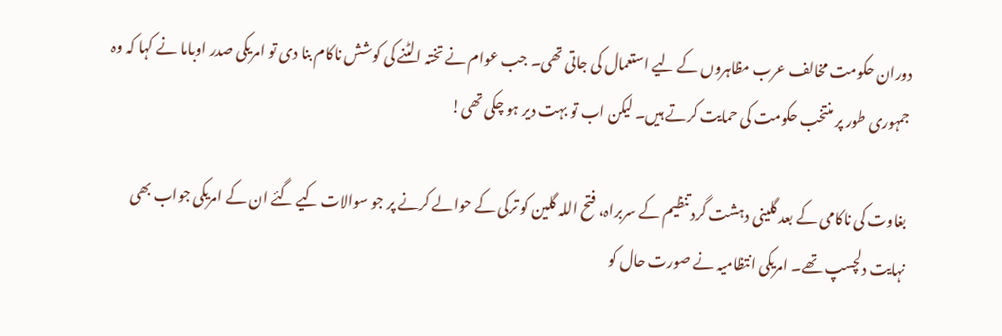دوران حکومت مخالف عرب مظاہروں کے لیے استعمال کی جاتی تھی۔ جب عوام نے تختہ الٹنے کی کوشش ناکام بنا دی تو امریکی صدر اوباما نے کہا کہ وہ جمہوری طور پر منتخب حکومت کی حمایت کرتے ہیں۔ لیکن اب تو بہت دیر ہو چکی تھی!

بغاوت کی ناکامی کے بعد گلینی دہشت گرد تنظیم کے سربراہ، فتح اللہ گلین کو ترکی کے حوالے کرنے پر جو سوالات کیے گئے ان کے امریکی جواب بھی نہایت دلچسپ تھے۔ امریکی انتظامیہ نے صورت حال کو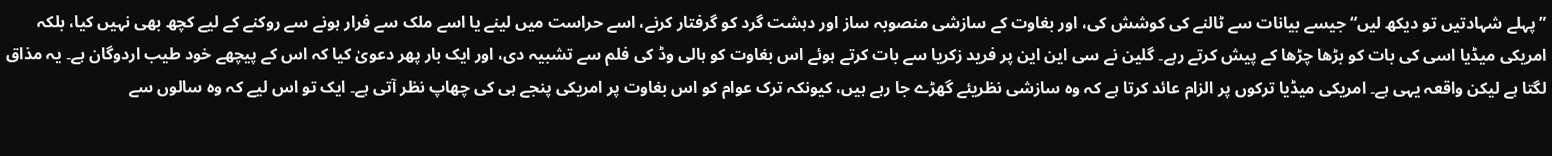”پہلے شہادتیں تو دیکھ لیں“ جیسے بیانات سے ٹالنے کی کوشش کی، اور بغاوت کے سازشی منصوبہ ساز اور دہشت گرد کو گرفتار کرنے، اسے حراست میں لینے یا اسے ملک سے فرار ہونے سے روکنے کے لیے کچھ بھی نہیں کیا، بلکہ امریکی میڈیا اسی کی بات کو بڑھا چڑھا کے پیش کرتے رہے۔ گلین نے سی این این پر فرید زکریا سے بات کرتے ہوئے اس بغاوت کو ہالی وڈ کی فلم سے تشبیہ دی، اور ایک بار پھر دعویٰ کیا کہ اس کے پیچھے خود طیب اردوگان ہے۔ یہ مذاق لگتا ہے لیکن واقعہ یہی ہے۔ امریکی میڈیا ترکوں پر الزام عائد کرتا ہے کہ وہ سازشی نظریئے گھڑے جا رہے ہیں، کیونکہ ترک عوام کو اس بغاوت پر امریکی پنجے ہی کی چھاپ نظر آتی ہے۔ ایک تو اس لیے کہ وہ سالوں سے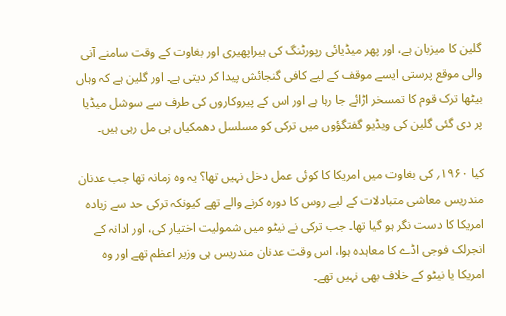گلین کا میزبان ہے، اور پھر میڈیائی رپورٹنگ کی ہیراپھیری اور بغاوت کے وقت سامنے آنی والی موقع پرستی ایسے موقف کے لیے کافی گنجائش پیدا کر دیتی ہے۔ اور گلین ہے کہ وہاں بیٹھا ترک قوم کا تمسخر اڑائے جا رہا ہے اور اس کے پیروکاروں کی طرف سے سوشل میڈیا پر دی گئی گلین کی ویڈیو گفتگؤوں میں ترکی کو مسلسل دھمکیاں ہی مل رہی ہیں۔

کیا ۱۹۶۰؍ کی بغاوت میں امریکا کا کوئی عمل دخل نہیں تھا؟ یہ وہ زمانہ تھا جب عدنان مندریس معاشی متبادلات کے لیے روس کا دورہ کرنے والے تھے کیونکہ ترکی حد سے زیادہ امریکا کا دست نگر ہو گیا تھا۔ جب ترکی نے نیٹو میں شمولیت اختیار کی، اور ادانہ کے انجرلک فوجی اڈے کا معاہدہ ہوا، اس وقت عدنان مندریس ہی وزیر اعظم تھے اور وہ امریکا یا نیٹو کے خلاف بھی نہیں تھے۔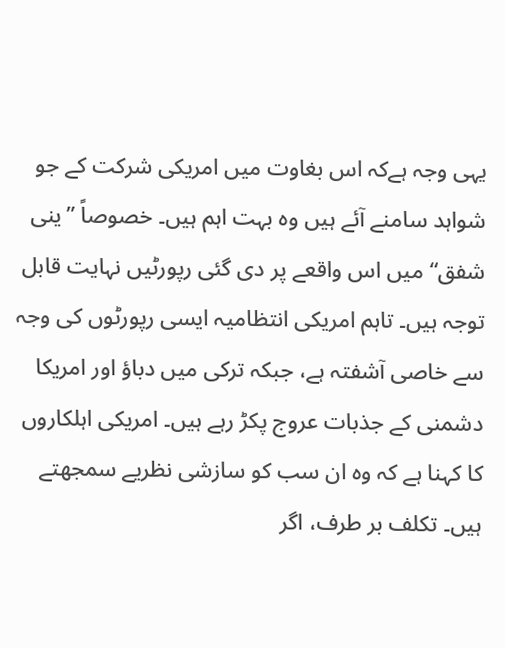یہی وجہ ہےکہ اس بغاوت میں امریکی شرکت کے جو شواہد سامنے آئے ہیں وہ بہت اہم ہیں۔ خصوصاً ”ینی شفق“ میں اس واقعے پر دی گئی رپورٹیں نہایت قابل توجہ ہیں۔ تاہم امریکی انتظامیہ ایسی رپورٹوں کی وجہ سے خاصی آشفتہ ہے، جبکہ ترکی میں دباؤ اور امریکا دشمنی کے جذبات عروج پکڑ رہے ہیں۔ امریکی اہلکاروں کا کہنا ہے کہ وہ ان سب کو سازشی نظریے سمجھتے ہیں۔ تکلف بر طرف، اگر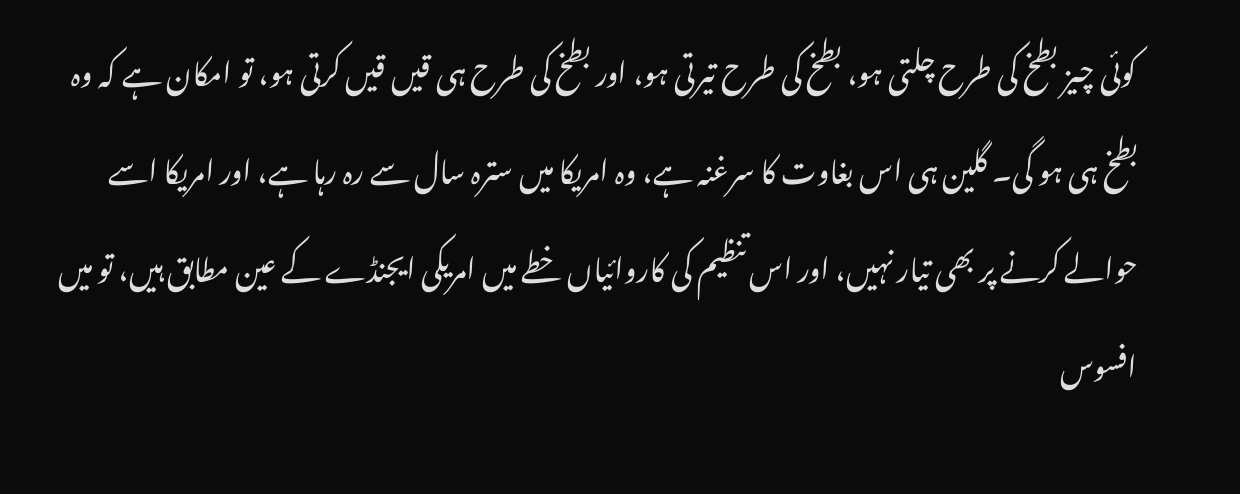کوئی چیز بطخ کی طرح چلتی ہو، بطخ کی طرح تیرتی ہو، اور بطخ کی طرح ہی قیں قیں کرتی ہو، تو امکان ہے کہ وہ بطخ ہی ہو گی۔ گلین ہی اس بغاوت کا سرغنہ ہے، وہ امریکا میں سترہ سال سے رہ رہا ہے، اور امریکا اسے حوالے کرنے پر بھی تیار نہیں، اور اس تنظیم کی کاروائیاں خطے میں امریکی ایجنڈے کے عین مطابق ہیں، تو میں افسوس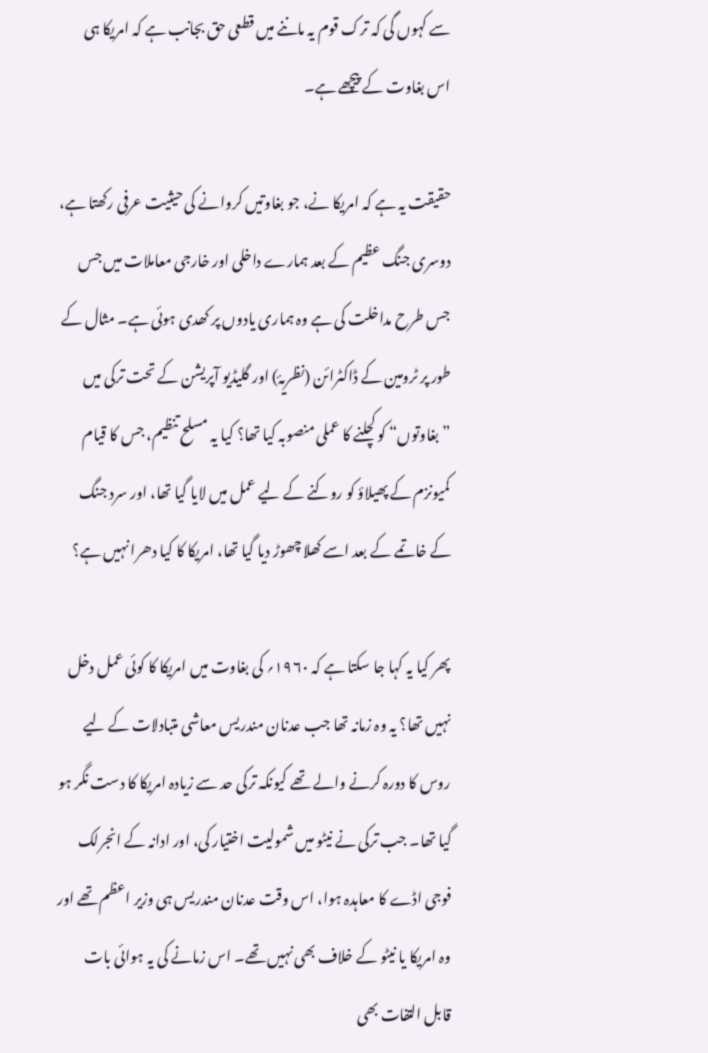سے کہوں گی کہ ترک قوم یہ ماننے میں قطعی حق بجانب ہے کہ امریکا ہی اس بغاوت کے پیچھے ہے۔

حقیقت یہ ہے کہ امریکا نے، جو بغاوتیں کروانے کی حیثیت عرفی رکھتا ہے، دوسری جنگ عظیم کے بعد ہمارے داخلی اور خارجی معاملات میں جس جس طرح مداخلت کی ہے وہ ہماری یادوں پر کھدی ہوئی ہے۔ مثال کے طور پر ٹرومین کے ڈاکٹرائن (نظریۂ) اور گلیڈیو آپریشن کے تحت ترکی میں ”بغاوتوں“ کو کچلنے کا عملی منصوبہ کیا تھا؟ کیا یہ مسلح تنظیم، جس کا قیام کمیونزم کے پھیلاؤ کو روکنے کے لیے عمل میں لایا گیا تھا، اور سرد جنگ کے خاتمے کے بعد اسے کھلا چھوڑ دیا گیا تھا، امریکا کا کیا دھرا نہیں ہے؟

پھر کیا یہ کہا جا سکتا ہے کہ ۱۹۶۰؍ کی بغاوت میں امریکا کا کوئی عمل دخل نہیں تھا؟ یہ وہ زمانہ تھا جب عدنان مندریس معاشی متبادلات کے لیے روس کا دورہ کرنے والے تھے کیونکہ ترکی حد سے زیادہ امریکا کا دست نگر ہو گیا تھا۔ جب ترکی نے نیٹو میں شمولیت اختیار کی، اور ادانہ کے انجرلک فوجی اڈے کا معاہدہ ہوا، اس وقت عدنان مندریس ہی وزیر اعظم تھے اور وہ امریکا یا نیٹو کے خلاف بھی نہیں تھے۔ اس زمانے کی یہ ہوائی بات قابل التفات بھی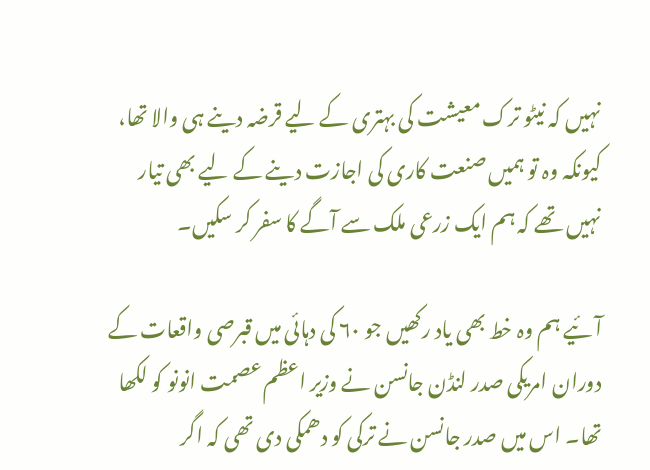نہیں کہ نیٹو ترک معیشت کی بہتری کے لیے قرضہ دینے ہی والا تھا، کیونکہ وہ تو ہمیں صنعت کاری کی اجازت دینے کے لیے بھی تیار نہیں تھے کہ ہم ایک زرعی ملک سے آگے کا سفر کر سکیں۔

آئیے ہم وہ خط بھی یاد رکھیں جو ۶۰ کی دہائی میں قبرصی واقعات کے دوران امریکی صدر لنڈن جانسن نے وزیر اعظم عصمت انونو کو لکھا تھا۔ اس میں صدر جانسن نے ترکی کو دھمکی دی تھی کہ اگر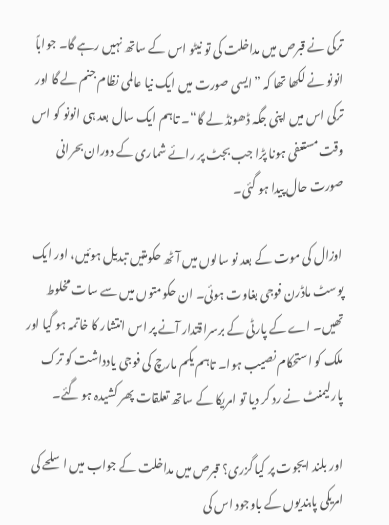ترکی نے قبرص میں مداخلت کی تو نیٹو اس کے ساتھ نہیں رہے گا۔ جواباً انونو نے لکھا تھا کہ ”ایسی صورت میں ایک نیا عالمی نظام جنم لے گا اور ترکی اس میں اپنی جگہ ڈھونڈ لے گا“۔ تاہم ایک سال بعد ہی انونو کو اس وقت مستعفی ہونا پڑا جب بجٹ پر رائے شماری کے دوران بحرانی صورت حال پیدا ہو گئی۔

اوزال کی موت کے بعد نو سالوں میں آٹھ حکومتیں تبدیل ہوئیں، اور ایک پوسٹ ماڈرن فوجی بغاوت ہوئی۔ ان حکومتوں میں سے سات مخلوط تھیں۔ اے کے پارٹی کے برسراقتدار آنے پر اس انتشار کا خاتمہ ہو گیا اور ملک کو استحکام نصیب ہوا۔ تاہم یکم مارچ کی فوجی یادداشت کو ترک پارلیمنٹ نے رد کر دیا تو امریکا کے ساتھ تعلقات پھر کشیدہ ہو گئے۔

اور بلند ایجوت پر کیا گزری؟ قبرص میں مداخلت کے جواب میں اسلحے کی امریکی پابندیوں کے باوجود اس کی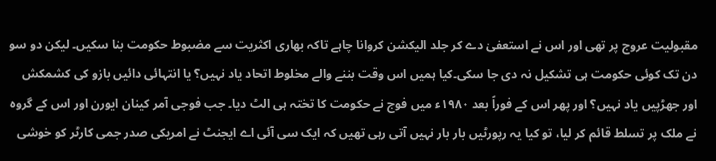مقبولیت عروج پر تھی اور اس نے استعفیٰ دے کر جلد الیکشن کروانا چاہے تاکہ بھاری اکثریت سے مضبوط حکومت بنا سکیں۔ لیکن دو سو دن تک کوئی حکومت ہی تشکیل نہ دی جا سکی۔کیا ہمیں اس وقت بننے والے مخلوط اتحاد یاد نہیں؟ یا انتہائی دائیں بازو کی کشمکش اور جھڑپیں یاد نہیں؟ اور پھر اس کے فوراً بعد ۱۹۸۰ء میں فوج نے حکومت کا تختہ ہی الٹ دیا۔ جب فوجی آمر کینان ایورن اور اس کے گروہ نے ملک پر تسلط قائم کر لیا، تو کیا یہ رپورٹیں بار بار نہیں آتی رہی تھیں کہ ایک سی آئی اے ایجنٹ نے امریکی صدر جمی کارٹر کو خوشی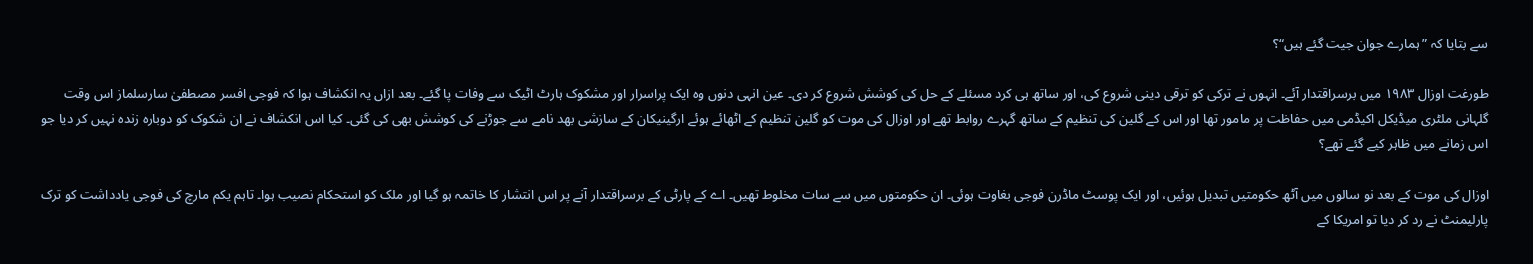سے بتایا کہ ”ہمارے جوان جیت گئے ہیں“؟

طورغت اوزال ۱۹۸۳ میں برسراقتدار آئے۔ انہوں نے ترکی کو ترقی دینی شروع کی، اور ساتھ ہی کرد مسئلے کے حل کی کوشش شروع کر دی۔ عین انہی دنوں وہ ایک پراسرار اور مشکوک ہارٹ اٹیک سے وفات پا گئے۔ بعد ازاں یہ انکشاف ہوا کہ فوجی افسر مصطفیٰ سارسلماز اس وقت گلہانی ملٹری میڈیکل اکیڈمی میں حفاظت پر مامور تھا اور اس کے گلین کی تنظیم کے ساتھ گہرے روابط تھے اور اوزال کی موت کو گلین تنظیم کے اٹھائے ہوئے ارگینیکان کے سازشی بھد نامے سے جوڑنے کی کوشش بھی کی گئی۔ کیا اس انکشاف نے ان شکوک کو دوبارہ زندہ نہیں کر دیا جو اس زمانے میں ظاہر کیے گئے تھے؟

اوزال کی موت کے بعد نو سالوں میں آٹھ حکومتیں تبدیل ہوئیں، اور ایک پوسٹ ماڈرن فوجی بغاوت ہوئی۔ ان حکومتوں میں سے سات مخلوط تھیں۔ اے کے پارٹی کے برسراقتدار آنے پر اس انتشار کا خاتمہ ہو گیا اور ملک کو استحکام نصیب ہوا۔ تاہم یکم مارچ کی فوجی یادداشت کو ترک پارلیمنٹ نے رد کر دیا تو امریکا کے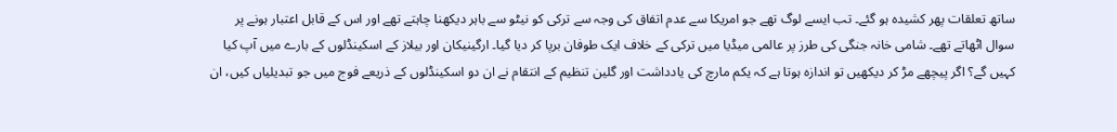ساتھ تعلقات پھر کشیدہ ہو گئے۔ تب ایسے لوگ تھے جو امریکا سے عدم اتفاق کی وجہ سے ترکی کو نیٹو سے باہر دیکھنا چاہتے تھے اور اس کے قابل اعتبار ہونے پر سوال اٹھاتے تھے۔ شامی خانہ جنگی کی طرز پر عالمی میڈیا میں ترکی کے خلاف ایک طوفان برپا کر دیا گیا۔ ارگینیکان اور بیلاز کے اسکینڈلوں کے بارے میں آپ کیا کہیں گے؟ اگر پیچھے مڑ کر دیکھیں تو اندازہ ہوتا ہے کہ یکم مارچ کی یادداشت اور گلین تنظیم کے انتقام نے ان دو اسکینڈلوں کے ذریعے فوج میں جو تبدیلیاں کیں، ان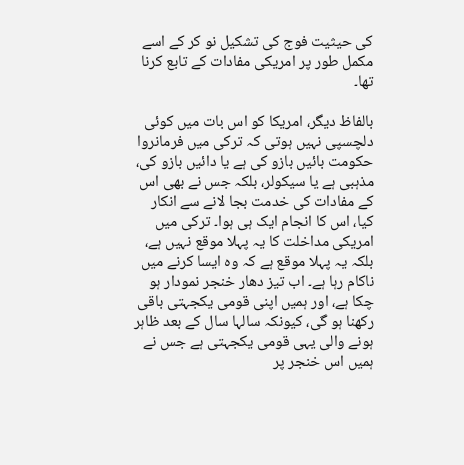کی حیثیت فوج کی تشکیل نو کر کے اسے مکمل طور پر امریکی مفادات کے تابع کرنا تھا۔

بالفاظ دیگر، امریکا کو اس بات میں کوئی دلچسپی نہیں ہوتی کہ ترکی میں فرمانروا حکومت بائیں بازو کی ہے یا دائیں بازو کی، مذہبی ہے یا سیکولر، بلکہ جس نے بھی اس کے مفادات کی خدمت بجا لانے سے انکار کیا، اس کا انجام ایک ہی ہوا۔ ترکی میں امریکی مداخلت کا یہ پہلا موقع نہیں ہے، بلکہ یہ پہلا موقع ہے کہ وہ ایسا کرنے میں ناکام رہا ہے۔ اب تیز دھار خنجر نمودار ہو چکا ہے، اور ہمیں اپنی قومی یکجہتی باقی رکھنا ہو گی، کیونکہ سالہا سال کے بعد ظاہر ہونے والی یہی قومی یکجہتی ہے جس نے ہمیں اس خنجر پر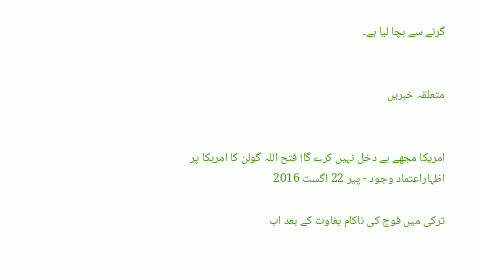گرنے سے بچا لیا ہے۔


متعلقہ خبریں


امریکا مجھے بے دخل نہیں کرے گا! فتح اللہ گولن کا امریکا پر اظہاراعتماد وجود - پیر 22 اگست 2016

ترکی میں فوج کی ناکام بغاوت کے بعد اب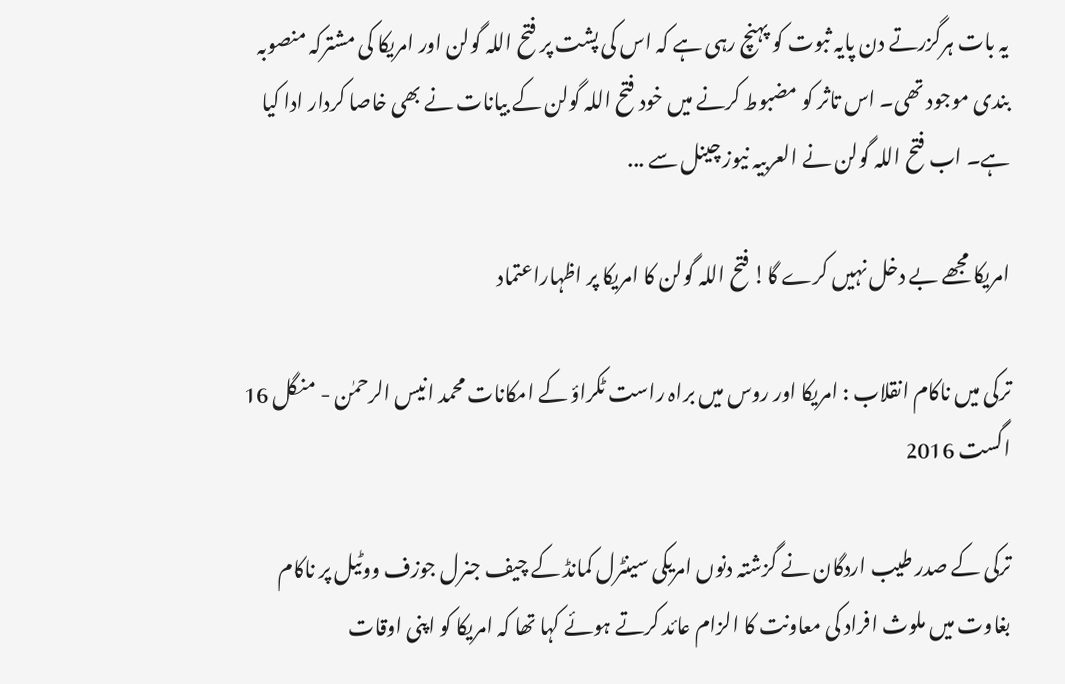یہ بات ہرگزرتے دن پایہ ثبوت کو پہنچ رہی ہے کہ اس کی پشت پر فتح اللہ گولن اور امریکا کی مشترکہ منصوبہ بندی موجود تھی۔ اس تاثر کو مضبوط کرنے میں خود فتح اللہ گولن کے بیانات نے بھی خاصا کردار ادا کیا ہے۔ اب فتح اللہ گولن نے العربیہ نیوز چینل سے ...

امریکا مجھے بے دخل نہیں کرے گا! فتح اللہ گولن کا امریکا پر اظہاراعتماد

ترکی میں ناکام انقلاب : امریکا اور روس میں براہ راست ٹکراؤ کے امکانات محمد انیس الرحمٰن - منگل 16 اگست 2016

ترکی کے صدر طیب اردگان نے گزشتہ دنوں امریکی سینٹرل کمانڈ کے چیف جنرل جوزف ووٹیل پر ناکام بغاوت میں ملوث افراد کی معاونت کا الزام عائد کرتے ہوئے کہا تھا کہ امریکا کو اپنی اوقات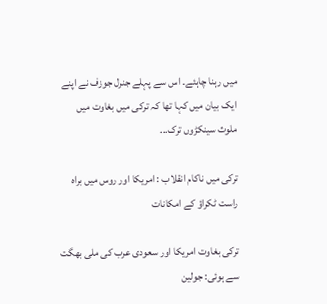میں رہنا چاہئے۔ اس سے پہلے جنرل جوزف نے اپنے ایک بیان میں کہا تھا کہ ترکی میں بغاوت میں ملوث سینکڑوں ترک...

ترکی میں ناکام انقلاب : امریکا اور روس میں براہ راست ٹکراؤ کے امکانات

ترکی بغاوت امریکا اور سعودی عرب کی ملی بھگت سے ہوئی: جولین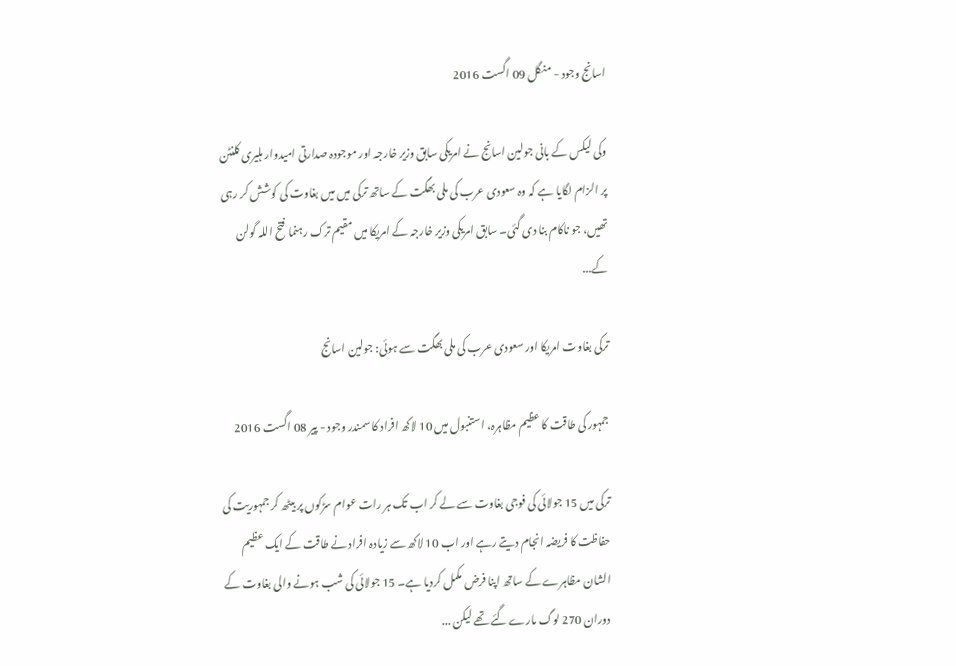اسانج وجود - منگل 09 اگست 2016

وکی لیکس کے بانی جولین اسانج نے امریکی سابق وزیر خارجہ اور موجودہ صدارتی امیدوار ہلیری کلنٹن پر الزام لگایا ہے کہ وہ سعودی عرب کی ملی بھگت کے ساتھ ترکی میں میں بغاوت کی کوشش کر رہی تھیں، جو ناکام بنا دی گئی۔ سابق امریکی وزیر خارجہ کے امریکا میں مقیم ترک رہنما فتح اللہ گولن کے...

ترکی بغاوت امریکا اور سعودی عرب کی ملی بھگت سے ہوئی: جولین اسانج

جمہور کی طاقت کا عظیم مظاہرہ، استنبول میں 10 لاکھ افراد کا سمندر وجود - پیر 08 اگست 2016

ترکی میں 15 جولائی کی فوجی بغاوت سے لے کر اب تک ہر رات عوام سڑکوں پر بیٹھ کر جمہوریت کی حفاظت کا فریضہ انجام دیتے رہے اور اب 10 لاکھ سے زیادہ افراد نے طاقت کے ایک عظیم الشان مظاہرے کے ساتھ اپنا فرض مکمل کردیا ہے۔ 15 جولائی کی شب ہونے والی بغاوت کے دوران 270 لوگ مارے گئے تھے لیکن ...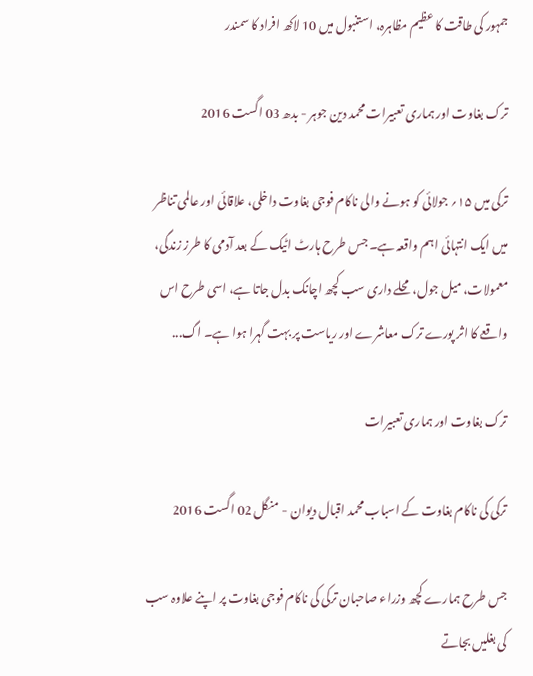جمہور کی طاقت کا عظیم مظاہرہ، استنبول میں 10 لاکھ افراد کا سمندر

ترک بغاوت اور ہماری تعبیرات محمد دین جوہر - بدھ 03 اگست 2016

ترکی میں ۱۵؍ جولائی کو ہونے والی ناکام فوجی بغاوت داخلی، علاقائی اور عالمی تناظر میں ایک انتہائی اہم واقعہ ہے۔ جس طرح ہارٹ اٹیک کے بعد آدمی کا طرز زندگی، معمولات، میل جول، محلے داری سب کچھ اچانک بدل جاتا ہے، اسی طرح اس واقعے کا اثر پورے ترک معاشرے اور ریاست پر بہت گہرا ہوا ہے۔ اگ...

ترک بغاوت اور ہماری تعبیرات

ترکی کی ناکام بغاوت کے اسباب محمد اقبال دیوان - منگل 02 اگست 2016

جس طرح ہمارے کچھ وزراء صاحبان ترکی کی ناکام فوجی بغاوت پر اپنے علاوہ سب کی بغلیں بجاتے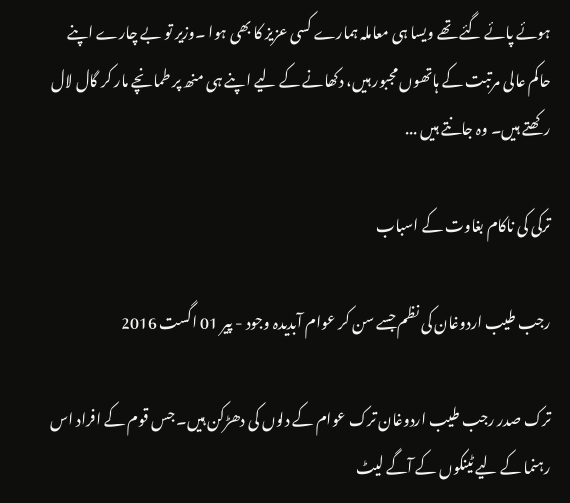ہوئے پائے گئے تھے ویسا ہی معاملہ ہمارے کسی عزیز کا بھی ہوا ۔وزیر تو بے چارے اپنے حاکم عالی مرتبت کے ہاتھوں مجبور ہیں، دکھانے کے لیے اپنے ہی منھ پر طمانچے مار کر گال لال رکھتے ہیں۔ وہ جانتے ہیں ...

ترکی کی ناکام بغاوت کے اسباب

رجب طیب اردوغان کی نظم جسے سن کر عوام آبدیدہ وجود - پیر 01 اگست 2016

ترک صدر رجب طیب اردوغان ترک عوام کے دلوں کی دھڑکن ہیں۔ جس قوم کے افراد اس رہنما کے لیے ٹینکوں کے آگے لیٹ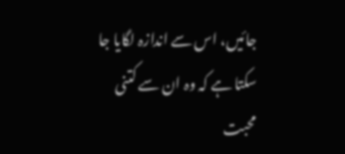جائیں، اس سے اندازہ لگایا جا سکتا ہے کہ وہ ان سے کتنی محبت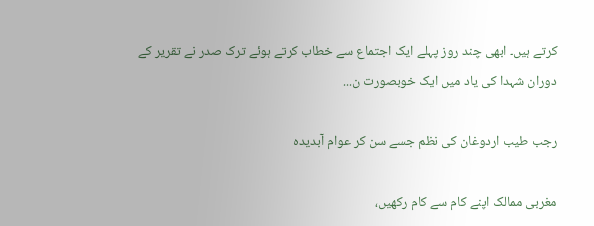کرتے ہیں۔ ابھی چند روز پہلے ایک اجتماع سے خطاب کرتے ہوئے ترک صدر نے تقریر کے دوران شہدا کی یاد میں ایک خوبصورت ن...

رجب طیب اردوغان کی نظم جسے سن کر عوام آبدیدہ

مغربی ممالک اپنے کام سے کام رکھیں،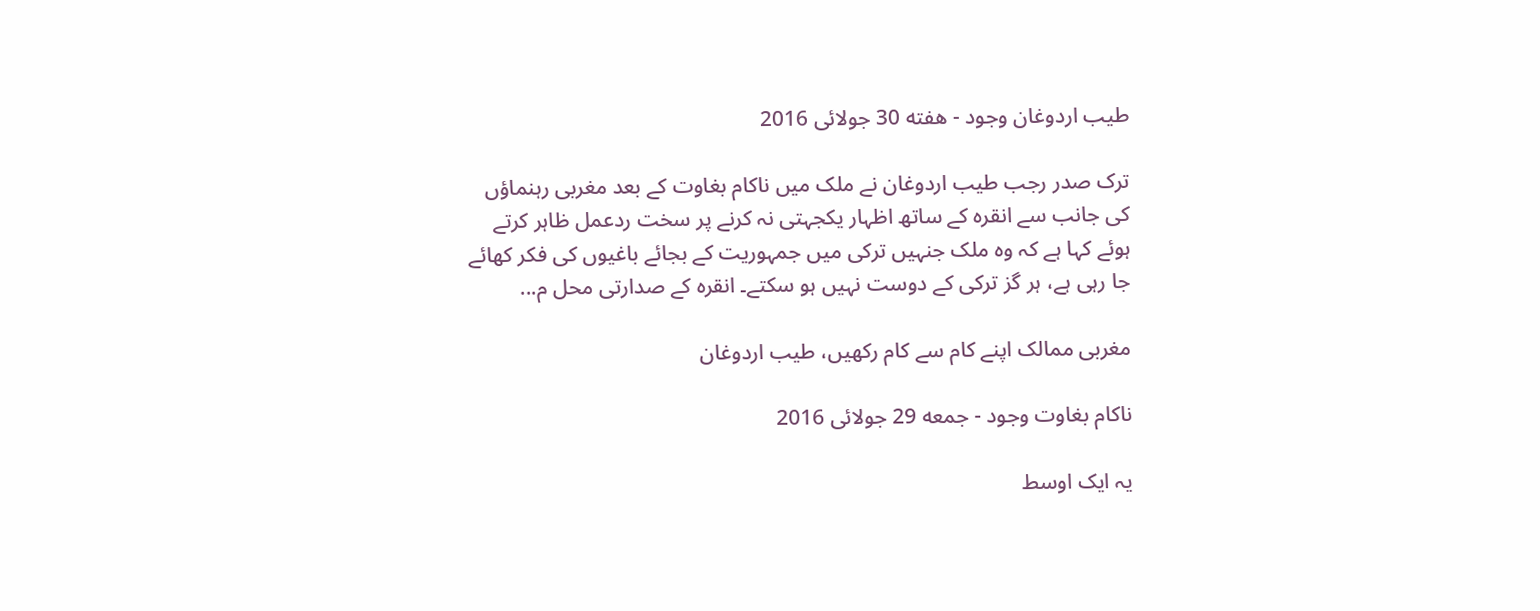طیب اردوغان وجود - هفته 30 جولائی 2016

ترک صدر رجب طیب اردوغان نے ملک میں ناکام بغاوت کے بعد مغربی رہنماؤں کی جانب سے انقرہ کے ساتھ اظہار یکجہتی نہ کرنے پر سخت ردعمل ظاہر کرتے ہوئے کہا ہے کہ وہ ملک جنہیں ترکی میں جمہوریت کے بجائے باغیوں کی فکر کھائے جا رہی ہے، ہر گز ترکی کے دوست نہیں ہو سکتے۔ انقرہ کے صدارتی محل م...

مغربی ممالک اپنے کام سے کام رکھیں، طیب اردوغان

ناکام بغاوت وجود - جمعه 29 جولائی 2016

یہ ایک اوسط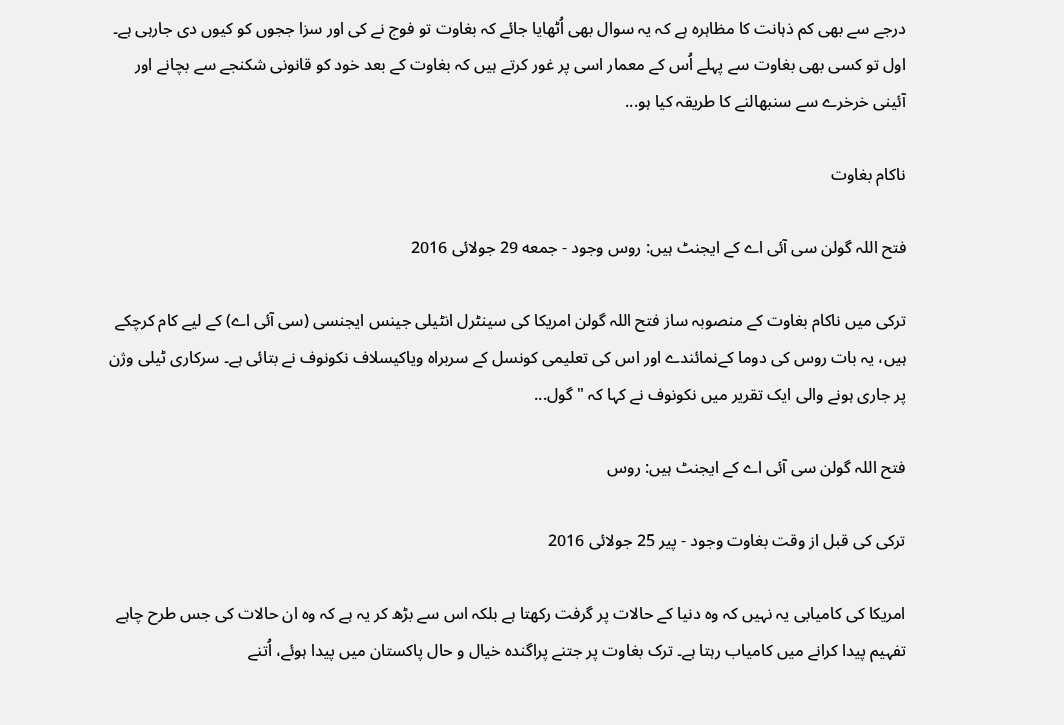درجے سے بھی کم ذہانت کا مظاہرہ ہے کہ یہ سوال بھی اُٹھایا جائے کہ بغاوت تو فوج نے کی اور سزا ججوں کو کیوں دی جارہی ہے۔ اول تو کسی بھی بغاوت سے پہلے اُس کے معمار اسی پر غور کرتے ہیں کہ بغاوت کے بعد خود کو قانونی شکنجے سے بچانے اور آئینی خرخرے سے سنبھالنے کا طریقہ کیا ہو...

ناکام بغاوت

فتح اللہ گولن سی آئی اے کے ایجنٹ ہیں: روس وجود - جمعه 29 جولائی 2016

ترکی میں ناکام بغاوت کے منصوبہ ساز فتح اللہ گولن امریکا کی سینٹرل انٹیلی جینس ایجنسی (سی آئی اے) کے لیے کام کرچکے ہیں، یہ بات روس کی دوما کےنمائندے اور اس کی تعلیمی کونسل کے سربراہ ویاکیسلاف نکونوف نے بتائی ہے۔ سرکاری ٹیلی وژن پر جاری ہونے والی ایک تقریر میں نکونوف نے کہا کہ "گول...

فتح اللہ گولن سی آئی اے کے ایجنٹ ہیں: روس

ترکی کی قبل از وقت بغاوت وجود - پیر 25 جولائی 2016

امریکا کی کامیابی یہ نہیں کہ وہ دنیا کے حالات پر گرفت رکھتا ہے بلکہ اس سے بڑھ کر یہ ہے کہ وہ ان حالات کی جس طرح چاہے تفہیم پیدا کرانے میں کامیاب رہتا ہے۔ ترک بغاوت پر جتنے پراگندہ خیال و حال پاکستان میں پیدا ہوئے، اُتنے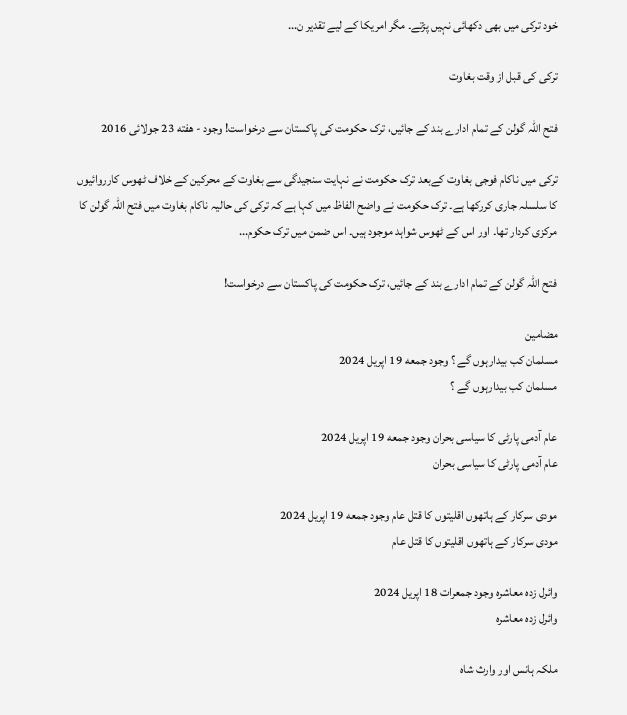خود ترکی میں بھی دکھائی نہیں پڑتے۔ مگر امریکا کے لیے تقدیر ن...

ترکی کی قبل از وقت بغاوت

فتح اللہ گولن کے تمام ادارے بند کے جائیں، ترک حکومت کی پاکستان سے درخواست! وجود - هفته 23 جولائی 2016

ترکی میں ناکام فوجی بغاوت کےبعد ترک حکومت نے نہایت سنجیدگی سے بغاوت کے محرکین کے خلاف ٹھوس کارروائیوں کا سلسلہ جاری کررکھا ہے۔ ترک حکومت نے واضح الفاظ میں کہا ہے کہ ترکی کی حالیہ ناکام بغاوت میں فتح اللہ گولن کا مرکزی کردار تھا۔ اور اس کے ٹھوس شواہد موجود ہیں۔ اس ضمن میں ترک حکوم...

فتح اللہ گولن کے تمام ادارے بند کے جائیں، ترک حکومت کی پاکستان سے درخواست!

مضامین
مسلمان کب بیدارہوں گے ؟ وجود جمعه 19 اپریل 2024
مسلمان کب بیدارہوں گے ؟

عام آدمی پارٹی کا سیاسی بحران وجود جمعه 19 اپریل 2024
عام آدمی پارٹی کا سیاسی بحران

مودی سرکار کے ہاتھوں اقلیتوں کا قتل عام وجود جمعه 19 اپریل 2024
مودی سرکار کے ہاتھوں اقلیتوں کا قتل عام

وائرل زدہ معاشرہ وجود جمعرات 18 اپریل 2024
وائرل زدہ معاشرہ

ملکہ ہانس اور وارث شاہ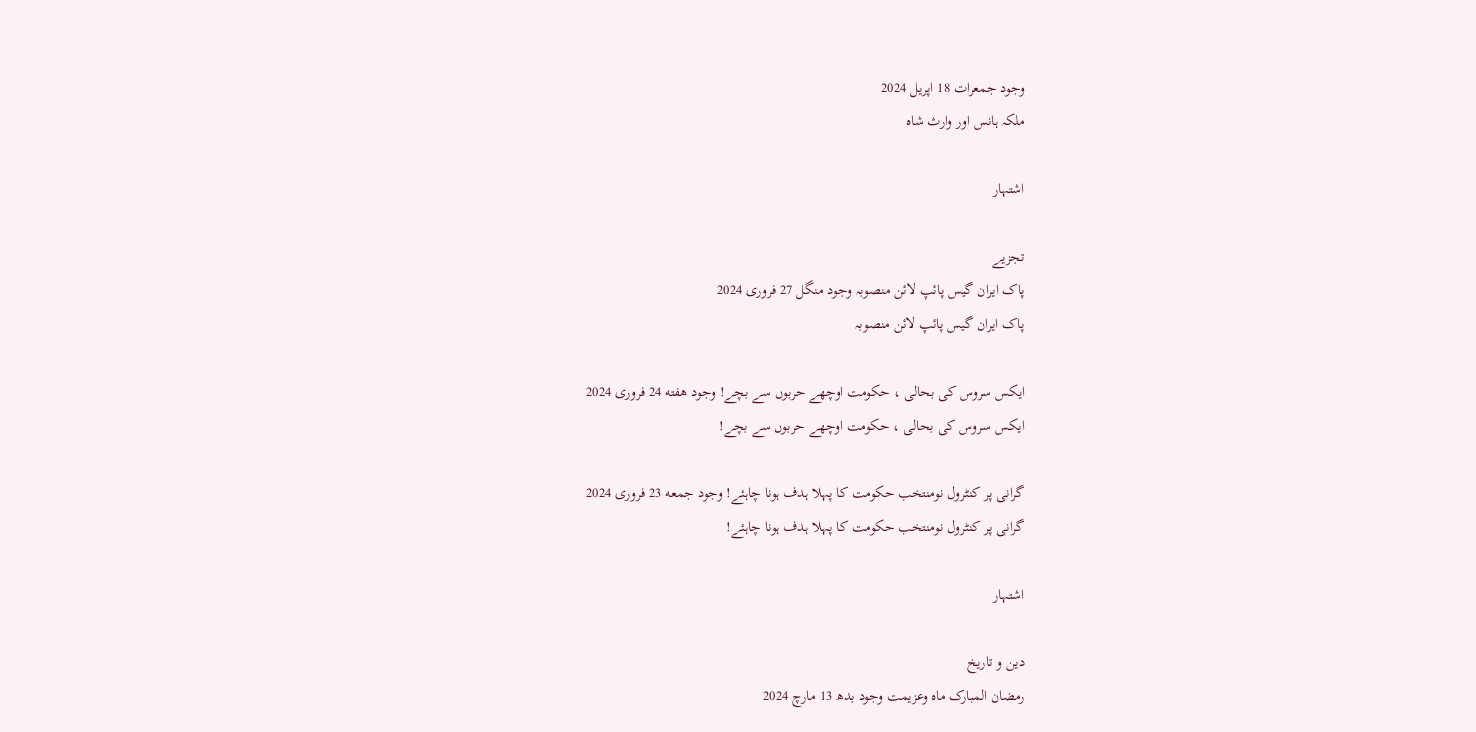وجود جمعرات 18 اپریل 2024
ملکہ ہانس اور وارث شاہ

اشتہار

تجزیے
پاک ایران گیس پائپ لائن منصوبہ وجود منگل 27 فروری 2024
پاک ایران گیس پائپ لائن منصوبہ

ایکس سروس کی بحالی ، حکومت اوچھے حربوں سے بچے! وجود هفته 24 فروری 2024
ایکس سروس کی بحالی ، حکومت اوچھے حربوں سے بچے!

گرانی پر کنٹرول نومنتخب حکومت کا پہلا ہدف ہونا چاہئے! وجود جمعه 23 فروری 2024
گرانی پر کنٹرول نومنتخب حکومت کا پہلا ہدف ہونا چاہئے!

اشتہار

دین و تاریخ
رمضان المبارک ماہ وعزیمت وجود بدھ 13 مارچ 2024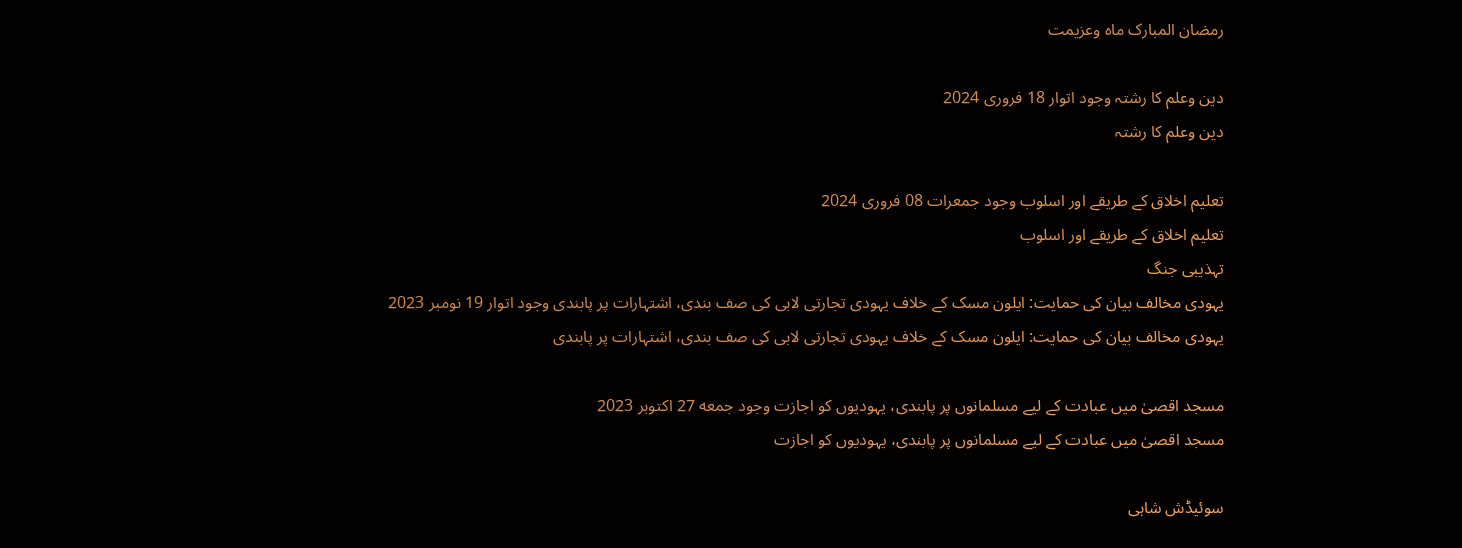رمضان المبارک ماہ وعزیمت

دین وعلم کا رشتہ وجود اتوار 18 فروری 2024
دین وعلم کا رشتہ

تعلیم اخلاق کے طریقے اور اسلوب وجود جمعرات 08 فروری 2024
تعلیم اخلاق کے طریقے اور اسلوب
تہذیبی جنگ
یہودی مخالف بیان کی حمایت: ایلون مسک کے خلاف یہودی تجارتی لابی کی صف بندی، اشتہارات پر پابندی وجود اتوار 19 نومبر 2023
یہودی مخالف بیان کی حمایت: ایلون مسک کے خلاف یہودی تجارتی لابی کی صف بندی، اشتہارات پر پابندی

مسجد اقصیٰ میں عبادت کے لیے مسلمانوں پر پابندی، یہودیوں کو اجازت وجود جمعه 27 اکتوبر 2023
مسجد اقصیٰ میں عبادت کے لیے مسلمانوں پر پابندی، یہودیوں کو اجازت

سوئیڈش شاہی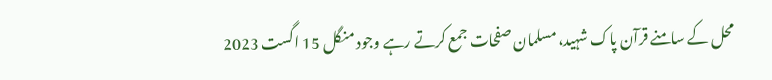محل کے سامنے قرآن پاک شہید، مسلمان صفحات جمع کرتے رہے وجود منگل 15 اگست 2023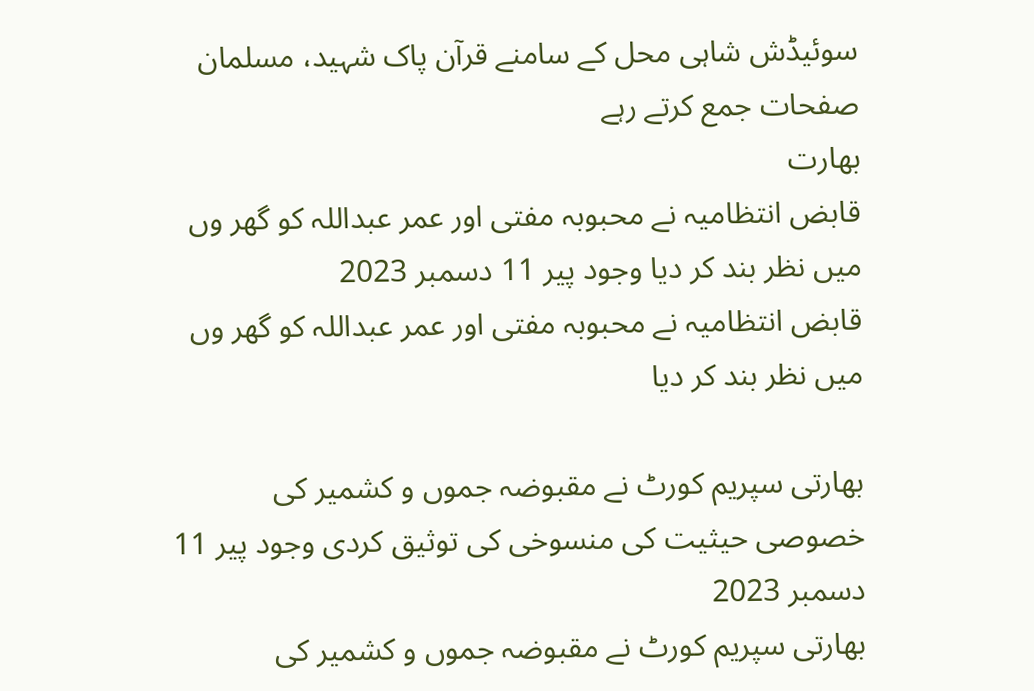سوئیڈش شاہی محل کے سامنے قرآن پاک شہید، مسلمان صفحات جمع کرتے رہے
بھارت
قابض انتظامیہ نے محبوبہ مفتی اور عمر عبداللہ کو گھر وں میں نظر بند کر دیا وجود پیر 11 دسمبر 2023
قابض انتظامیہ نے محبوبہ مفتی اور عمر عبداللہ کو گھر وں میں نظر بند کر دیا

بھارتی سپریم کورٹ نے مقبوضہ جموں و کشمیر کی خصوصی حیثیت کی منسوخی کی توثیق کردی وجود پیر 11 دسمبر 2023
بھارتی سپریم کورٹ نے مقبوضہ جموں و کشمیر کی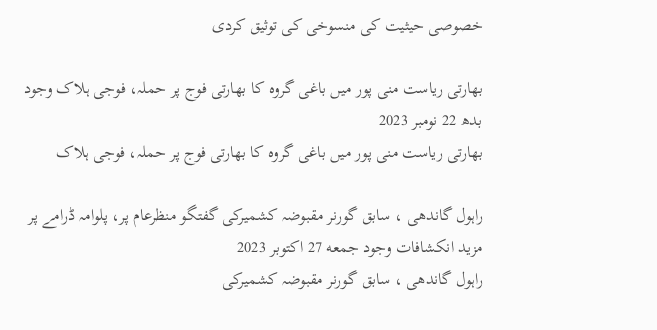خصوصی حیثیت کی منسوخی کی توثیق کردی

بھارتی ریاست منی پور میں باغی گروہ کا بھارتی فوج پر حملہ، فوجی ہلاک وجود بدھ 22 نومبر 2023
بھارتی ریاست منی پور میں باغی گروہ کا بھارتی فوج پر حملہ، فوجی ہلاک

راہول گاندھی ، سابق گورنر مقبوضہ کشمیرکی گفتگو منظرعام پر، پلوامہ ڈرامے پر مزید انکشافات وجود جمعه 27 اکتوبر 2023
راہول گاندھی ، سابق گورنر مقبوضہ کشمیرکی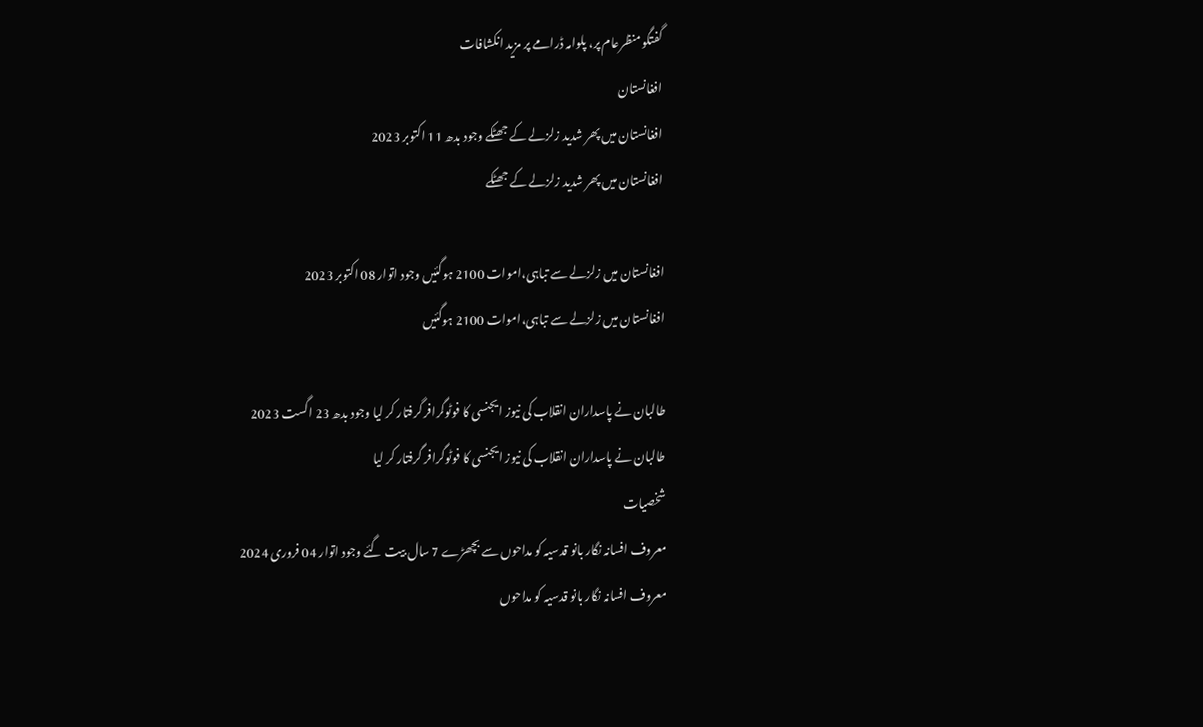گفتگو منظرعام پر، پلوامہ ڈرامے پر مزید انکشافات
افغانستان
افغانستان میں پھر شدید زلزلے کے جھٹکے وجود بدھ 11 اکتوبر 2023
افغانستان میں پھر شدید زلزلے کے جھٹکے

افغانستان میں زلزلے سے تباہی،اموات 2100 ہوگئیں وجود اتوار 08 اکتوبر 2023
افغانستان میں زلزلے سے تباہی،اموات 2100 ہوگئیں

طالبان نے پاسداران انقلاب کی نیوز ایجنسی کا فوٹوگرافر گرفتار کر لیا وجود بدھ 23 اگست 2023
طالبان نے پاسداران انقلاب کی نیوز ایجنسی کا فوٹوگرافر گرفتار کر لیا
شخصیات
معروف افسانہ نگار بانو قدسیہ کو مداحوں سے بچھڑے 7 سال بیت گئے وجود اتوار 04 فروری 2024
معروف افسانہ نگار بانو قدسیہ کو مداحوں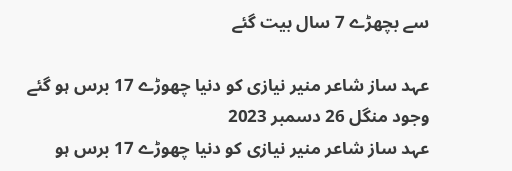سے بچھڑے 7 سال بیت گئے

عہد ساز شاعر منیر نیازی کو دنیا چھوڑے 17 برس ہو گئے وجود منگل 26 دسمبر 2023
عہد ساز شاعر منیر نیازی کو دنیا چھوڑے 17 برس ہو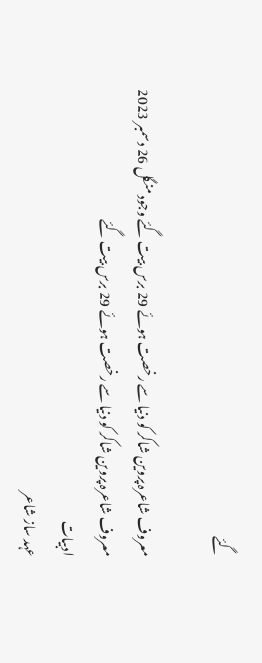گئے

معروف شاعرہ پروین شاکر کو دنیا سے رخصت ہوئے 29 برس بیت گئے وجود منگل 26 دسمبر 2023
معروف شاعرہ پروین شاکر کو دنیا سے رخصت ہوئے 29 برس بیت گئے
ادبیات
عہد ساز شاعر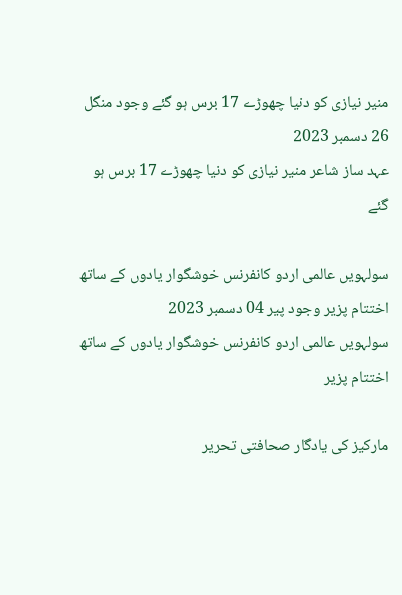منیر نیازی کو دنیا چھوڑے 17 برس ہو گئے وجود منگل 26 دسمبر 2023
عہد ساز شاعر منیر نیازی کو دنیا چھوڑے 17 برس ہو گئے

سولہویں عالمی اردو کانفرنس خوشگوار یادوں کے ساتھ اختتام پزیر وجود پیر 04 دسمبر 2023
سولہویں عالمی اردو کانفرنس خوشگوار یادوں کے ساتھ اختتام پزیر

مارکیز کی یادگار صحافتی تحریر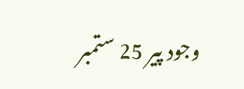وجود پیر 25 ستمبر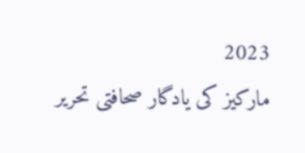2023
مارکیز کی یادگار صحافتی تحریر